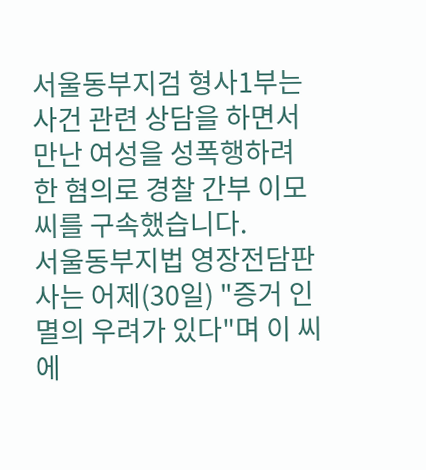서울동부지검 형사1부는 사건 관련 상담을 하면서 만난 여성을 성폭행하려 한 혐의로 경찰 간부 이모 씨를 구속했습니다.
서울동부지법 영장전담판사는 어제(30일) "증거 인멸의 우려가 있다"며 이 씨에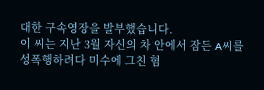대한 구속영장을 발부했습니다.
이 씨는 지난 3월 자신의 차 안에서 잠든 A씨를 성폭행하려다 미수에 그친 혐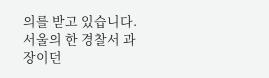의를 받고 있습니다.
서울의 한 경찰서 과장이던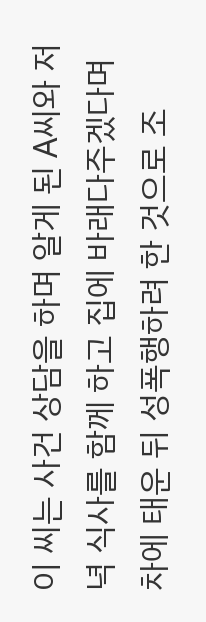이 씨는 사건 상담을 하며 알게 된 A씨와 저녁 식사를 함께 하고 집에 바래다주겠다며 차에 태운 뒤 성폭행하려 한 것으로 조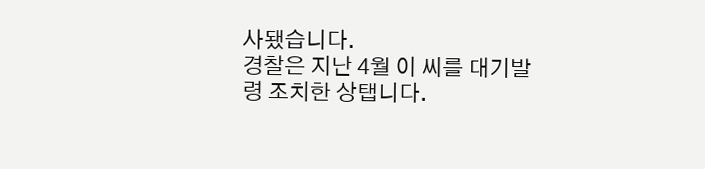사됐습니다.
경찰은 지난 4월 이 씨를 대기발령 조치한 상탭니다.